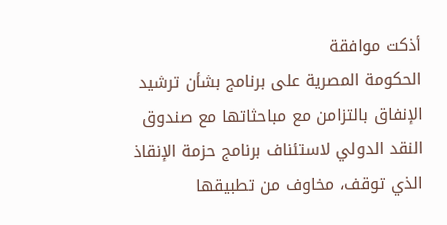أذكت موافقة
الحكومة المصرية على برنامج بشأن ترشيد الإنفاق بالتزامن مع مباحثاتها مع صندوق
النقد الدولي لاستئناف برنامج حزمة الإنقاذ الذي توقف، مخاوف من تطبيقها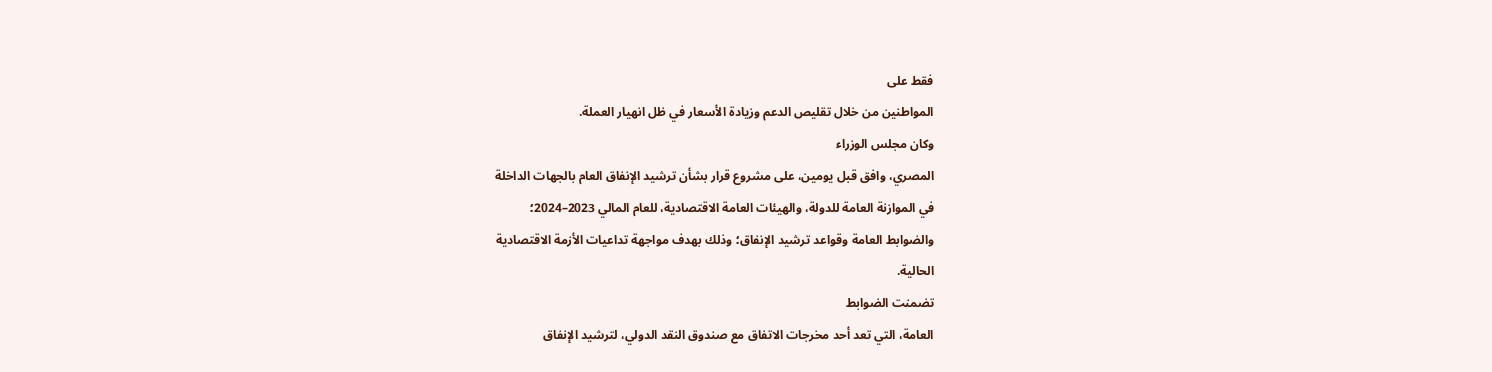فقط على
المواطنين من خلال تقليص الدعم وزيادة الأسعار في ظل انهيار العملة.
وكان مجلس الوزراء
المصري، وافق قبل يومين، على مشروع قرار بشأن ترشيد الإنفاق العام بالجهات الداخلة
في الموازنة العامة للدولة، والهيئات العامة الاقتصادية، للعام المالي 2023–2024؛
والضوابط العامة وقواعد ترشيد الإنفاق؛ وذلك بهدف مواجهة تداعيات الأزمة الاقتصادية
الحالية.
تضمنت الضوابط
العامة، التي تعد أحد مخرجات الاتفاق مع صندوق النقد الدولي، لترشيد الإنفاق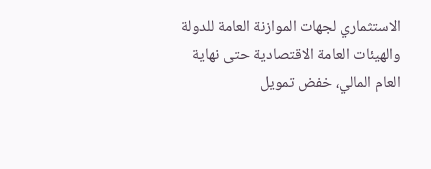الاستثماري لجهات الموازنة العامة للدولة والهيئات العامة الاقتصادية حتى نهاية
العام المالي، خفض تمويل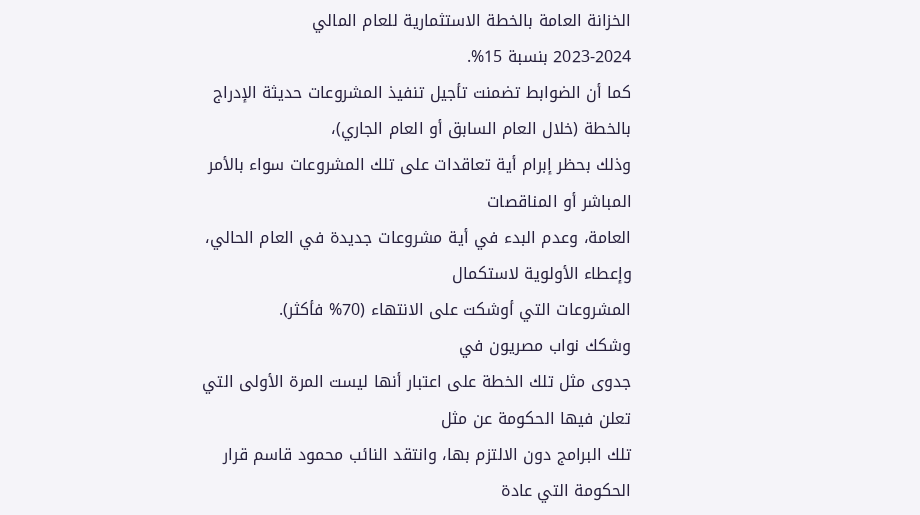الخزانة العامة بالخطة الاستثمارية للعام المالي
2023-2024 بنسبة 15%.
كما أن الضوابط تضمنت تأجيل تنفيذ المشروعات حديثة الإدراج بالخطة (خلال العام السابق أو العام الجاري)،
وذلك بحظر إبرام أية تعاقدات على تلك المشروعات سواء بالأمر المباشر أو المناقصات
العامة، وعدم البدء في أية مشروعات جديدة في العام الحالي، وإعطاء الأولوية لاستكمال
المشروعات التي أوشكت على الانتهاء (70% فأكثر).
وشكك نواب مصريون في
جدوى مثل تلك الخطة على اعتبار أنها ليست المرة الأولى التي تعلن فيها الحكومة عن مثل
تلك البرامج دون الالتزم بها، وانتقد النائب محمود قاسم قرار الحكومة التي عادة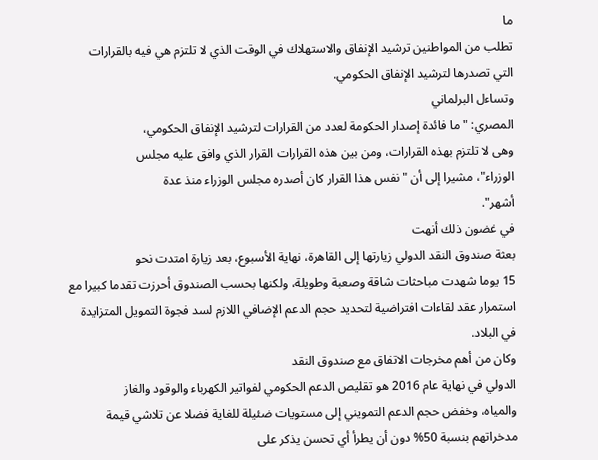ما
تطلب من المواطنين ترشيد الإنفاق والاستهلاك في الوقت الذي لا تلتزم هي فيه بالقرارات
التي تصدرها لترشيد الإنفاق الحكومي.
وتساءل البرلماني
المصري: "ما فائدة إصدار الحكومة لعدد من القرارات لترشيد الإنفاق الحكومي،
وهى لا تلتزم بهذه القرارات، ومن بين هذه القرارات القرار الذي وافق عليه مجلس
الوزراء"، مشيرا إلى أن "نفس هذا القرار كان أصدره مجلس الوزراء منذ عدة
أشهر".
في غضون ذلك أنهت
بعثة صندوق النقد الدولي زيارتها إلى القاهرة، نهاية الأسبوع، بعد زيارة امتدت نحو
15 يوما شهدت مباحثات شاقة وصعبة وطويلة، ولكنها بحسب الصندوق أحرزت تقدما كبيرا مع
استمرار عقد لقاءات افتراضية لتحديد حجم الدعم الإضافي اللازم لسد فجوة التمويل المتزايدة
في البلاد.
وكان من أهم مخرجات الاتفاق مع صندوق النقد
الدولي في نهاية عام 2016 هو تقليص الدعم الحكومي لفواتير الكهرباء والوقود والغاز
والمياه، وخفض حجم الدعم التمويني إلى مستويات ضئيلة للغاية فضلا عن تلاشي قيمة
مدخراتهم بنسبة 50% دون أن يطرأ أي تحسن يذكر على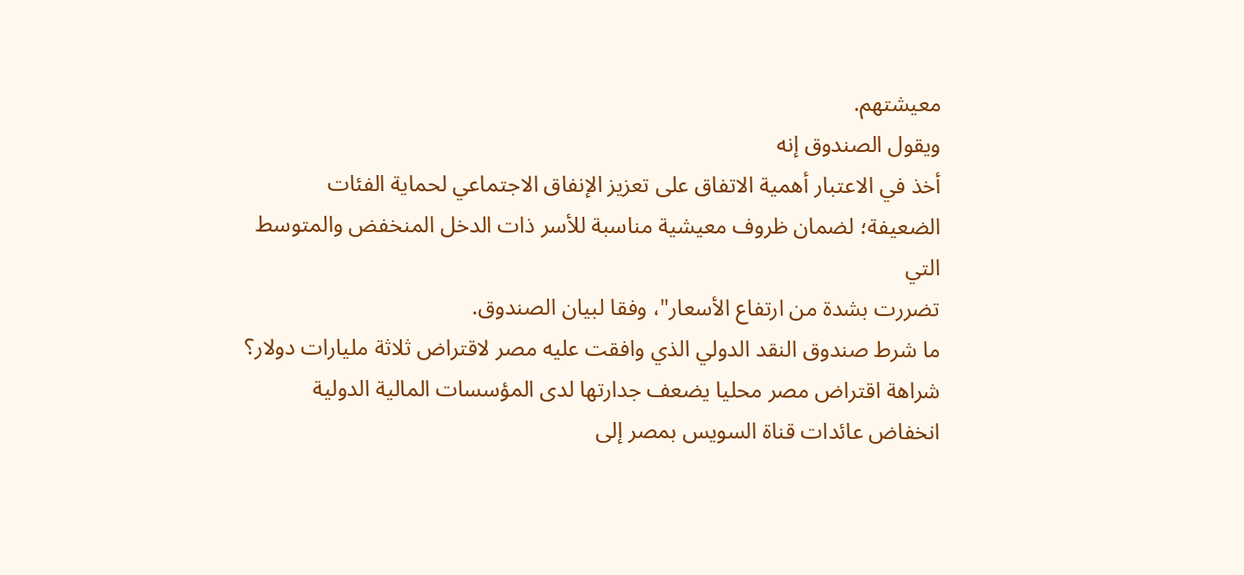معيشتهم.
ويقول الصندوق إنه
أخذ في الاعتبار أهمية الاتفاق على تعزيز الإنفاق الاجتماعي لحماية الفئات
الضعيفة؛ لضمان ظروف معيشية مناسبة للأسر ذات الدخل المنخفض والمتوسط التي
تضررت بشدة من ارتفاع الأسعار"، وفقا لبيان الصندوق.
ما شرط صندوق النقد الدولي الذي وافقت عليه مصر لاقتراض ثلاثة مليارات دولار؟
شراهة اقتراض مصر محليا يضعف جدارتها لدى المؤسسات المالية الدولية
انخفاض عائدات قناة السويس بمصر إلى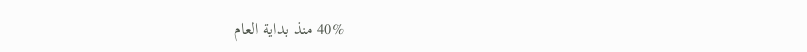40% منذ بداية العام